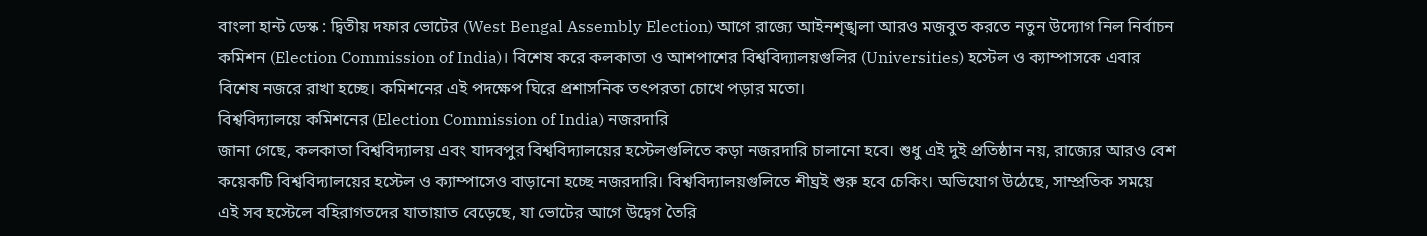বাংলা হান্ট ডেস্ক : দ্বিতীয় দফার ভোটের (West Bengal Assembly Election) আগে রাজ্যে আইনশৃঙ্খলা আরও মজবুত করতে নতুন উদ্যোগ নিল নির্বাচন কমিশন (Election Commission of India)। বিশেষ করে কলকাতা ও আশপাশের বিশ্ববিদ্যালয়গুলির (Universities) হস্টেল ও ক্যাম্পাসকে এবার বিশেষ নজরে রাখা হচ্ছে। কমিশনের এই পদক্ষেপ ঘিরে প্রশাসনিক তৎপরতা চোখে পড়ার মতো।
বিশ্ববিদ্যালয়ে কমিশনের (Election Commission of India) নজরদারি
জানা গেছে, কলকাতা বিশ্ববিদ্যালয় এবং যাদবপুর বিশ্ববিদ্যালয়ের হস্টেলগুলিতে কড়া নজরদারি চালানো হবে। শুধু এই দুই প্রতিষ্ঠান নয়, রাজ্যের আরও বেশ কয়েকটি বিশ্ববিদ্যালয়ের হস্টেল ও ক্যাম্পাসেও বাড়ানো হচ্ছে নজরদারি। বিশ্ববিদ্যালয়গুলিতে শীঘ্রই শুরু হবে চেকিং। অভিযোগ উঠেছে, সাম্প্রতিক সময়ে এই সব হস্টেলে বহিরাগতদের যাতায়াত বেড়েছে, যা ভোটের আগে উদ্বেগ তৈরি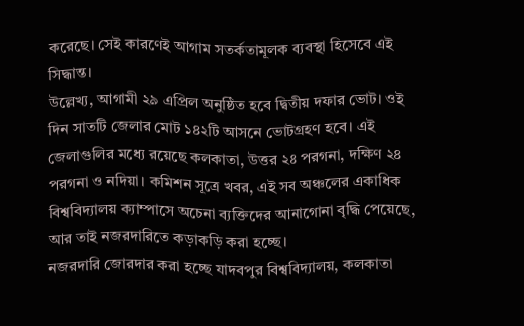করেছে। সেই কারণেই আগাম সতর্কতামূলক ব্যবস্থা হিসেবে এই সিদ্ধান্ত।
উল্লেখ্য, আগামী ২৯ এপ্রিল অনুষ্ঠিত হবে দ্বিতীয় দফার ভোট। ওই দিন সাতটি জেলার মোট ১৪২টি আসনে ভোটগ্রহণ হবে। এই জেলাগুলির মধ্যে রয়েছে কলকাতা, উত্তর ২৪ পরগনা, দক্ষিণ ২৪ পরগনা ও নদিয়া। কমিশন সূত্রে খবর, এই সব অঞ্চলের একাধিক বিশ্ববিদ্যালয় ক্যাম্পাসে অচেনা ব্যক্তিদের আনাগোনা বৃদ্ধি পেয়েছে, আর তাই নজরদারিতে কড়াকড়ি করা হচ্ছে।
নজরদারি জোরদার করা হচ্ছে যাদবপুর বিশ্ববিদ্যালয়, কলকাতা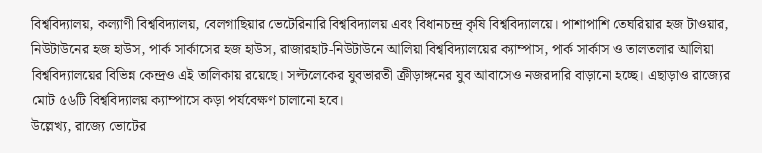বিশ্ববিদ্যালয়, কল্যাণী বিশ্ববিদ্যালয়, বেলগাছিয়ার ভেটেরিনারি বিশ্ববিদ্যালয় এবং বিধানচন্দ্র কৃষি বিশ্ববিদ্যালয়ে। পাশাপাশি তেঘরিয়ার হজ টাওয়ার, নিউটাউনের হজ হাউস, পার্ক সার্কাসের হজ হাউস, রাজারহাট-নিউটাউনে আলিয়া বিশ্ববিদ্যালয়ের ক্যাম্পাস, পার্ক সার্কাস ও তালতলার আলিয়া বিশ্ববিদ্যালয়ের বিভিন্ন কেন্দ্রও এই তালিকায় রয়েছে। সল্টলেকের যুবভারতী ক্রীড়াঙ্গনের যুব আবাসেও নজরদারি বাড়ানো হচ্ছে। এছাড়াও রাজ্যের মোট ৫৬টি বিশ্ববিদ্যালয় ক্যাম্পাসে কড়া পর্যবেক্ষণ চালানো হবে।
উল্লেখ্য, রাজ্যে ভোটের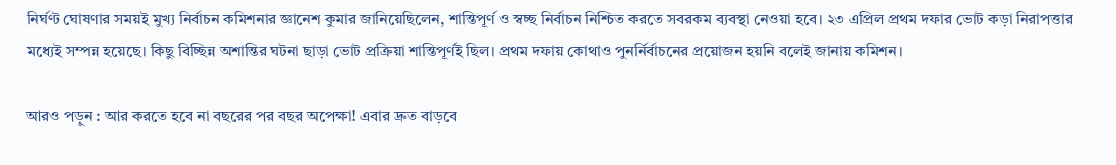নির্ঘণ্ট ঘোষণার সময়ই মুখ্য নির্বাচন কমিশনার জ্ঞানেশ কুমার জানিয়েছিলেন, শান্তিপূর্ণ ও স্বচ্ছ নির্বাচন নিশ্চিত করতে সবরকম ব্যবস্থা নেওয়া হবে। ২৩ এপ্রিল প্রথম দফার ভোট কড়া নিরাপত্তার মধ্যেই সম্পন্ন হয়েছে। কিছু বিচ্ছিন্ন অশান্তির ঘটনা ছাড়া ভোট প্রক্রিয়া শান্তিপূর্ণই ছিল। প্রথম দফায় কোথাও পুনর্নির্বাচনের প্রয়োজন হয়নি বলেই জানায় কমিশন।

আরও পড়ুন : আর করতে হবে না বছরের পর বছর অপেক্ষা! এবার দ্রুত বাড়বে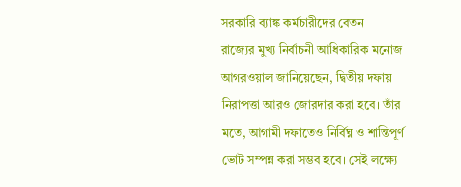সরকারি ব্যাঙ্ক কর্মচারীদের বেতন
রাজ্যের মুখ্য নির্বাচনী আধিকারিক মনোজ আগরওয়াল জানিয়েছেন, দ্বিতীয় দফায় নিরাপত্তা আরও জোরদার করা হবে। তাঁর মতে, আগামী দফাতেও নির্বিঘ্ন ও শান্তিপূর্ণ ভোট সম্পন্ন করা সম্ভব হবে। সেই লক্ষ্যে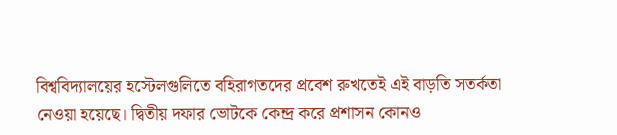বিশ্ববিদ্যালয়ের হস্টেলগুলিতে বহিরাগতদের প্রবেশ রুখতেই এই বাড়তি সতর্কতা নেওয়া হয়েছে। দ্বিতীয় দফার ভোটকে কেন্দ্র করে প্রশাসন কোনও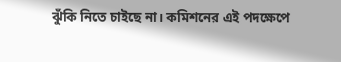ঝুঁকি নিতে চাইছে না। কমিশনের এই পদক্ষেপে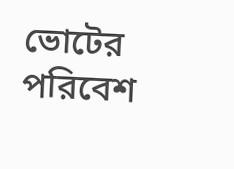ভোটের পরিবেশ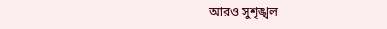আরও সুশৃঙ্খল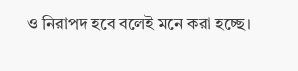ও নিরাপদ হবে বলেই মনে করা হচ্ছে।